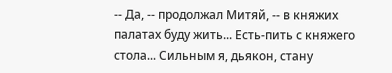-- Да, -- продолжал Митяй, -- в княжих палатах буду жить... Есть-пить с княжего стола... Сильным я, дьякон, стану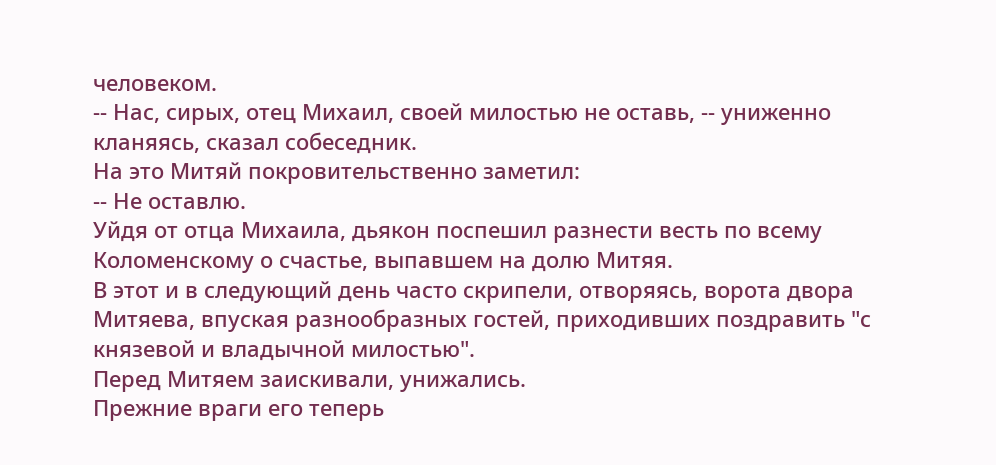человеком.
-- Нас, сирых, отец Михаил, своей милостью не оставь, -- униженно кланяясь, сказал собеседник.
На это Митяй покровительственно заметил:
-- Не оставлю.
Уйдя от отца Михаила, дьякон поспешил разнести весть по всему Коломенскому о счастье, выпавшем на долю Митяя.
В этот и в следующий день часто скрипели, отворяясь, ворота двора Митяева, впуская разнообразных гостей, приходивших поздравить "с князевой и владычной милостью".
Перед Митяем заискивали, унижались.
Прежние враги его теперь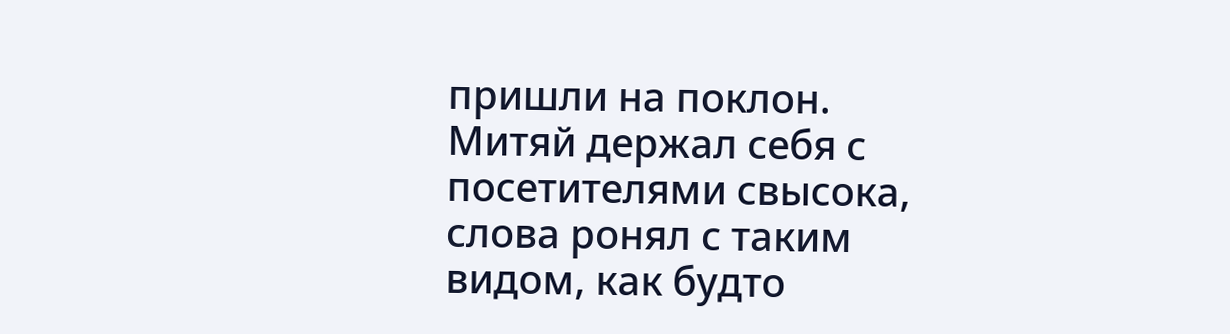пришли на поклон.
Митяй держал себя с посетителями свысока, слова ронял с таким видом, как будто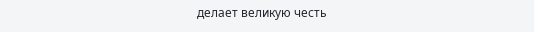делает великую честь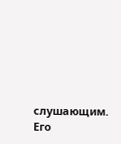слушающим.
Его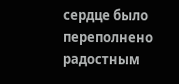сердце было переполнено радостным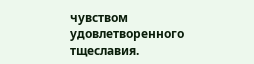чувством удовлетворенного тщеславия.